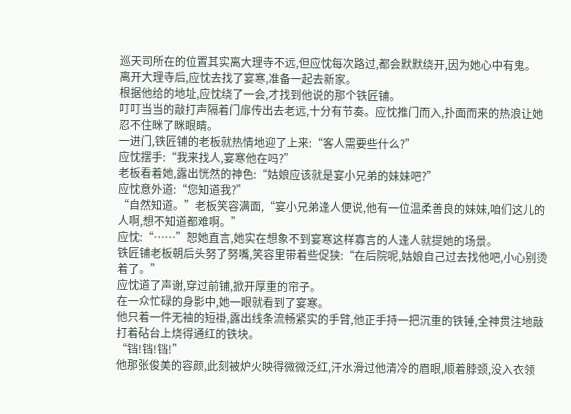巡天司所在的位置其实离大理寺不远,但应忱每次路过,都会默默绕开,因为她心中有鬼。
离开大理寺后,应忱去找了宴寒,准备一起去新家。
根据他给的地址,应忱绕了一会,才找到他说的那个铁匠铺。
叮叮当当的敲打声隔着门扉传出去老远,十分有节奏。应忱推门而入,扑面而来的热浪让她忍不住眯了眯眼睛。
一进门,铁匠铺的老板就热情地迎了上来:“客人需要些什么?”
应忱摆手:“我来找人,宴寒他在吗?”
老板看着她,露出恍然的神色:“姑娘应该就是宴小兄弟的妹妹吧?”
应忱意外道:“您知道我?”
“自然知道。”老板笑容满面,“宴小兄弟逢人便说,他有一位温柔善良的妹妹,咱们这儿的人啊,想不知道都难啊。”
应忱:“……”恕她直言,她实在想象不到宴寒这样寡言的人逢人就提她的场景。
铁匠铺老板朝后头努了努嘴,笑容里带着些促狭:“在后院呢,姑娘自己过去找他吧,小心别烫着了。”
应忱道了声谢,穿过前铺,掀开厚重的帘子。
在一众忙碌的身影中,她一眼就看到了宴寒。
他只着一件无袖的短褂,露出线条流畅紧实的手臂,他正手持一把沉重的铁锤,全神贯注地敲打着砧台上烧得通红的铁块。
“铛!铛!铛!”
他那张俊美的容颜,此刻被炉火映得微微泛红,汗水滑过他清冷的眉眼,顺着脖颈,没入衣领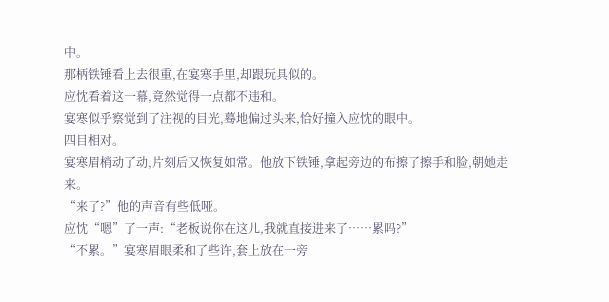中。
那柄铁锤看上去很重,在宴寒手里,却跟玩具似的。
应忱看着这一幕,竟然觉得一点都不违和。
宴寒似乎察觉到了注视的目光,蓦地偏过头来,恰好撞入应忱的眼中。
四目相对。
宴寒眉梢动了动,片刻后又恢复如常。他放下铁锤,拿起旁边的布擦了擦手和脸,朝她走来。
“来了?”他的声音有些低哑。
应忱“嗯”了一声:“老板说你在这儿,我就直接进来了……累吗?”
“不累。”宴寒眉眼柔和了些许,套上放在一旁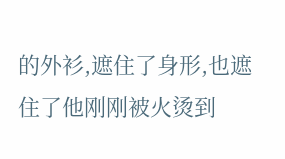的外衫,遮住了身形,也遮住了他刚刚被火烫到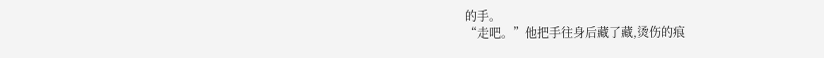的手。
“走吧。”他把手往身后藏了藏,烫伤的痕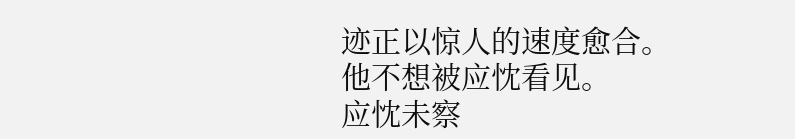迹正以惊人的速度愈合。
他不想被应忱看见。
应忱未察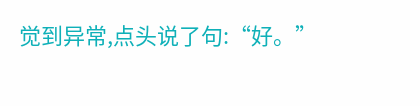觉到异常,点头说了句:“好。”